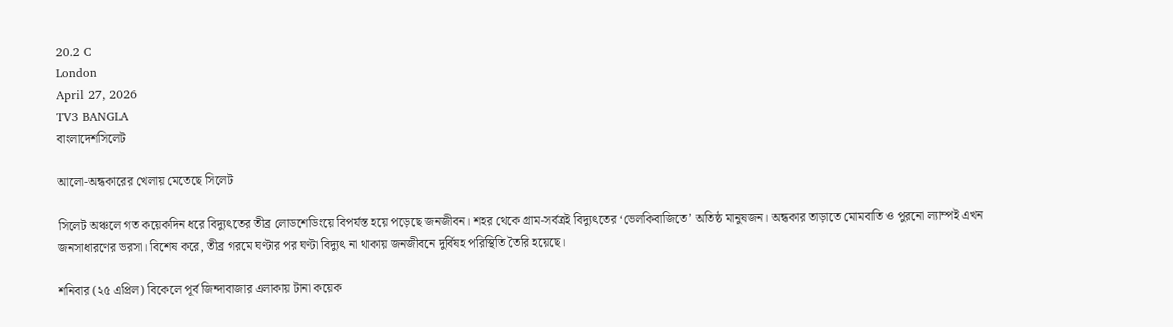20.2 C
London
April 27, 2026
TV3 BANGLA
বাংলাদেশসিলেট

আলো-অন্ধকারের খেলায় মেতেছে সিলেট

সিলেট অঞ্চলে গত কয়েকদিন ধরে বিদ্যুৎতের তীব্র লোডশেডিংয়ে বিপর্যস্ত হয়ে পড়েছে জনজীবন। শহর থেকে গ্রাম-সর্বত্রই বিদ্যুৎতের ‘ভেলকিবাজিতে’ অতিষ্ঠ মানুষজন। অন্ধকার তাড়াতে মোমবাতি ও পুরনো ল্যাম্পই এখন জনসাধারণের ভরসা। বিশেষ করে, তীব্র গরমে ঘণ্টার পর ঘণ্টা বিদ্যুৎ না থাকায় জনজীবনে দুর্বিষহ পরিস্থিতি তৈরি হয়েছে।

শনিবার (২৫ এপ্রিল) বিকেলে পূর্ব জিন্দাবাজার এলাকায় টানা কয়েক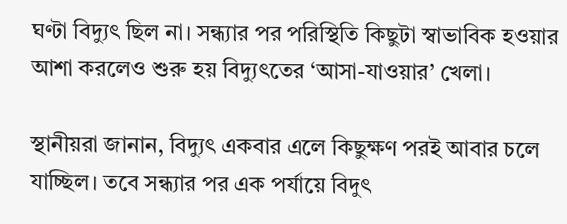ঘণ্টা বিদ্যুৎ ছিল না। সন্ধ্যার পর পরিস্থিতি কিছুটা স্বাভাবিক হওয়ার আশা করলেও শুরু হয় বিদ্যুৎতের ‘আসা-যাওয়ার’ খেলা।

স্থানীয়রা জানান, বিদ্যুৎ একবার এলে কিছুক্ষণ পরই আবার চলে যাচ্ছিল। তবে সন্ধ্যার পর এক পর্যায়ে বিদুৎ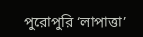পুরোপুরি ‘লাপাত্তা’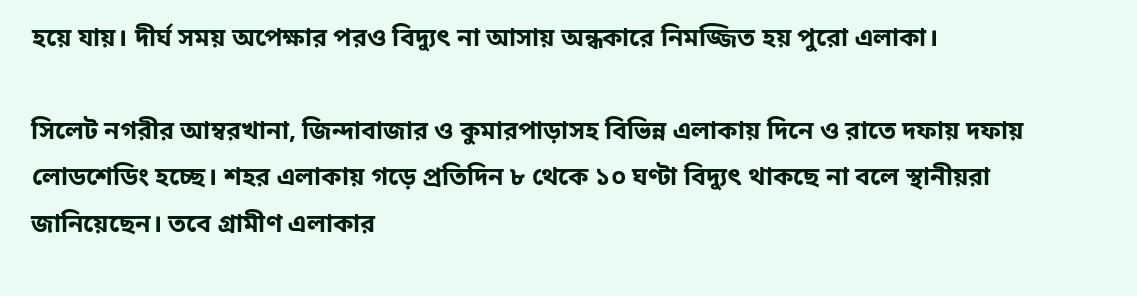হয়ে যায়। দীর্ঘ সময় অপেক্ষার পরও বিদ্যুৎ না আসায় অন্ধকারে নিমজ্জিত হয় পুরো এলাকা।

সিলেট নগরীর আম্বরখানা, জিন্দাবাজার ও কুমারপাড়াসহ বিভিন্ন এলাকায় দিনে ও রাতে দফায় দফায় লোডশেডিং হচ্ছে। শহর এলাকায় গড়ে প্রতিদিন ৮ থেকে ১০ ঘণ্টা বিদ্যুৎ থাকছে না বলে স্থানীয়রা জানিয়েছেন। তবে গ্রামীণ এলাকার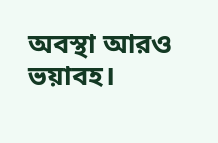অবস্থা আরও ভয়াবহ।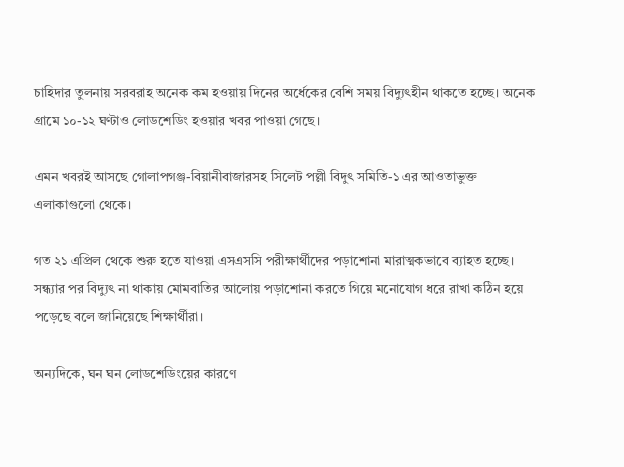চাহিদার তুলনায় সরবরাহ অনেক কম হওয়ায় দিনের অর্ধেকের বেশি সময় বিদ্যুৎহীন থাকতে হচ্ছে। অনেক গ্রামে ১০-১২ ঘণ্টাও লোডশেডিং হওয়ার খবর পাওয়া গেছে।

এমন খবরই আসছে গোলাপগঞ্জ-বিয়ানীবাজারসহ সিলেট পল্লী বিদুৎ সমিতি-১ এর আওতাভুক্ত এলাকাগুলো থেকে।

গত ২১ এপ্রিল থেকে শুরু হতে যাওয়া এসএসসি পরীক্ষার্থীদের পড়াশোনা মারাত্মকভাবে ব্যাহত হচ্ছে। সন্ধ্যার পর বিদ্যুৎ না থাকায় মোমবাতির আলোয় পড়াশোনা করতে গিয়ে মনোযোগ ধরে রাখা কঠিন হয়ে পড়েছে বলে জানিয়েছে শিক্ষার্থীরা।

অন্যদিকে, ঘন ঘন লোডশেডিংয়ের কারণে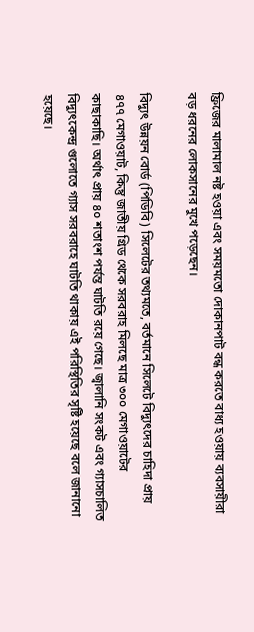ফ্রিজের মালামাল নষ্ট হওয়া এবং সময়মতো দোকানপাট বন্ধ করতে বাধ্য হওয়ায় ব্যবসায়ীরা বড় ধরনের লোকসানের মুখে পড়েছেন।

বিদ্যুৎ উন্নয়ন বোর্ড (পিডিবি) সিলেটের তথ্যমতে, বর্তমানে সিলেটে বিদ্যুৎদের চাহিদা প্রায় ৪৭৭ মেগাওয়াট, কিন্তু জাতীয় গ্রিড থেকে সরবরাহ মিলছে মাত্র ৩০০ মেগাওয়াটের কাছাকাছি। অর্থাৎ প্রায় ৪০ শতাংশ পর্যন্ত ঘাটতি রয়ে গেছে। জ্বালানি সংকট এবং গ্যাসচালিত বিদ্যুৎকেন্দ্র গুলোতে গ্যাস সরবরাহে ঘাটতি থাকায় এই পরিস্থিতির সৃষ্টি হয়েছে বলে জানানো হয়েছে।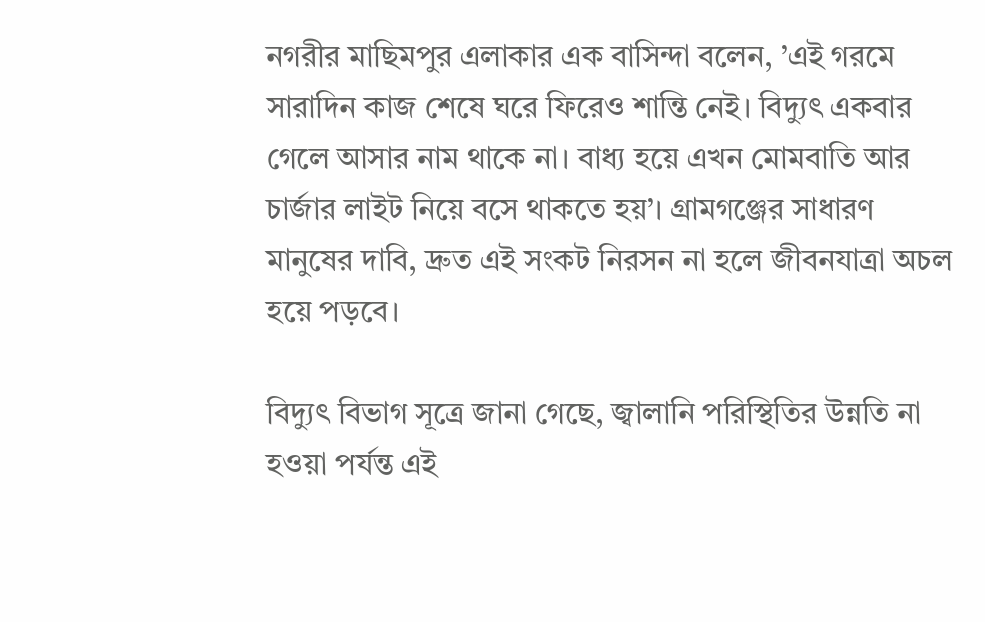নগরীর মাছিমপুর এলাকার এক বাসিন্দা বলেন, ’এই গরমে সারাদিন কাজ শেষে ঘরে ফিরেও শান্তি নেই। বিদ্যুৎ একবার গেলে আসার নাম থাকে না। বাধ্য হয়ে এখন মোমবাতি আর চার্জার লাইট নিয়ে বসে থাকতে হয়’। গ্রামগঞ্জের সাধারণ মানুষের দাবি, দ্রুত এই সংকট নিরসন না হলে জীবনযাত্রা অচল হয়ে পড়বে।

বিদ্যুৎ বিভাগ সূত্রে জানা গেছে, জ্বালানি পরিস্থিতির উন্নতি না হওয়া পর্যন্ত এই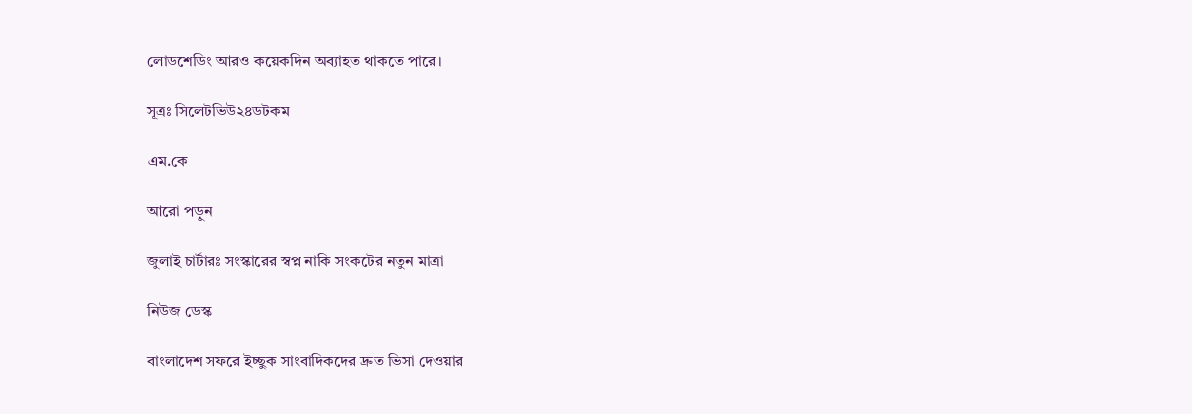লোডশেডিং আরও কয়েকদিন অব্যাহত থাকতে পারে।

সূত্রঃ সিলেটভিউ২৪ডটকম

এম.কে

আরো পড়ুন

জুলাই চার্টারঃ সংস্কারের স্বপ্ন নাকি সংকটের নতুন মাত্রা

নিউজ ডেস্ক

বাংলাদেশ সফরে ইচ্ছুক সাংবাদিকদের দ্রুত ভিসা দেওয়ার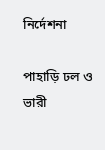নির্দেশনা

পাহাড়ি ঢল ও ভারী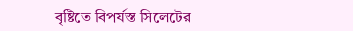বৃষ্টিতে বিপর্যস্ত সিলেটের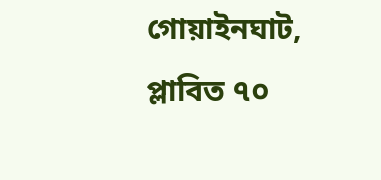গোয়াইনঘাট, প্লাবিত ৭০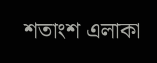শতাংশ এলাকা